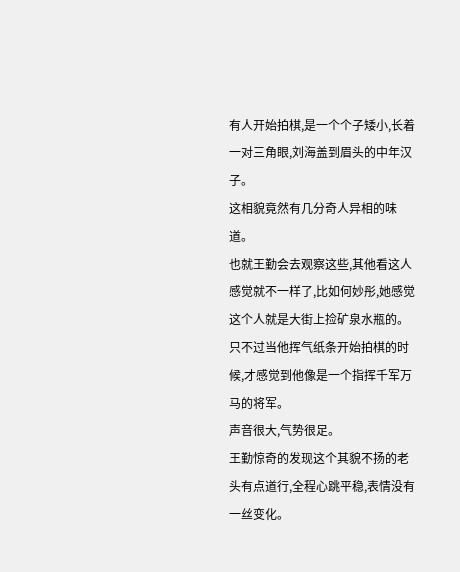有人开始拍棋,是一个个子矮小,长着一对三角眼,刘海盖到眉头的中年汉子。
这相貌竟然有几分奇人异相的味道。
也就王勤会去观察这些,其他看这人感觉就不一样了,比如何妙彤,她感觉这个人就是大街上捡矿泉水瓶的。
只不过当他挥气纸条开始拍棋的时候,才感觉到他像是一个指挥千军万马的将军。
声音很大,气势很足。
王勤惊奇的发现这个其貌不扬的老头有点道行,全程心跳平稳,表情没有一丝变化。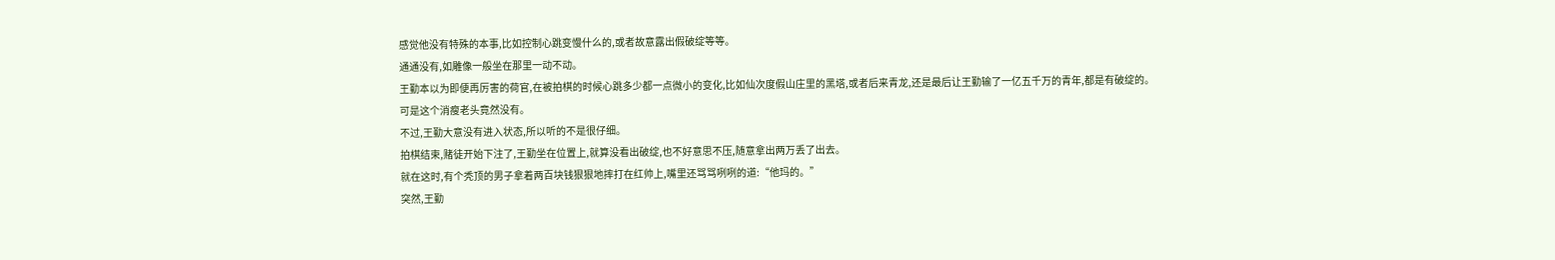感觉他没有特殊的本事,比如控制心跳变慢什么的,或者故意露出假破绽等等。
通通没有,如雕像一般坐在那里一动不动。
王勤本以为即便再厉害的荷官,在被拍棋的时候心跳多少都一点微小的变化,比如仙次度假山庄里的黑塔,或者后来青龙,还是最后让王勤输了一亿五千万的青年,都是有破绽的。
可是这个消瘦老头竟然没有。
不过,王勤大意没有进入状态,所以听的不是很仔细。
拍棋结束,赌徒开始下注了,王勤坐在位置上,就算没看出破绽,也不好意思不压,随意拿出两万丢了出去。
就在这时,有个秃顶的男子拿着两百块钱狠狠地摔打在红帅上,嘴里还骂骂咧咧的道:“他玛的。”
突然,王勤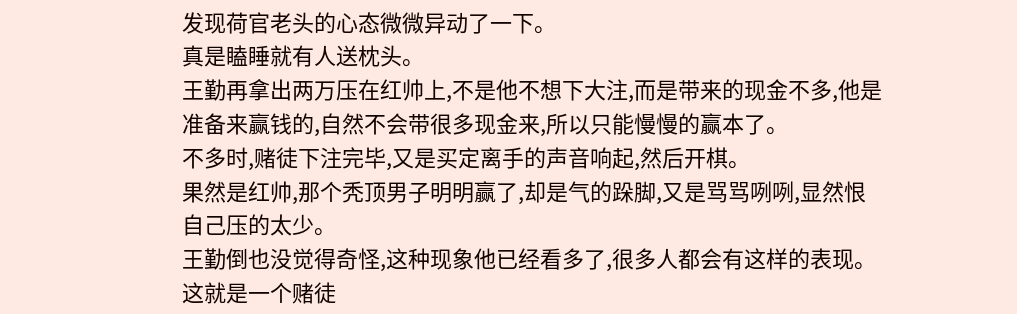发现荷官老头的心态微微异动了一下。
真是瞌睡就有人送枕头。
王勤再拿出两万压在红帅上,不是他不想下大注,而是带来的现金不多,他是准备来赢钱的,自然不会带很多现金来,所以只能慢慢的赢本了。
不多时,赌徒下注完毕,又是买定离手的声音响起,然后开棋。
果然是红帅,那个秃顶男子明明赢了,却是气的跺脚,又是骂骂咧咧,显然恨自己压的太少。
王勤倒也没觉得奇怪,这种现象他已经看多了,很多人都会有这样的表现。
这就是一个赌徒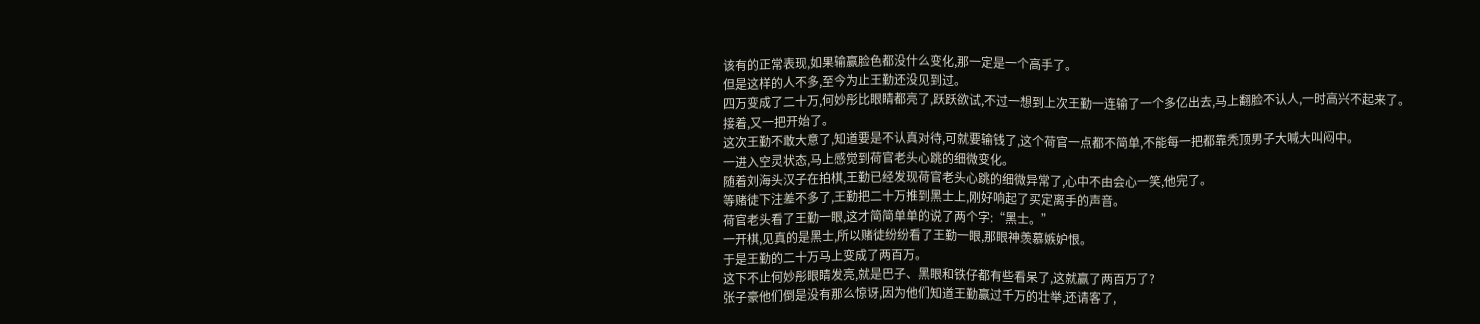该有的正常表现,如果输赢脸色都没什么变化,那一定是一个高手了。
但是这样的人不多,至今为止王勤还没见到过。
四万变成了二十万,何妙彤比眼睛都亮了,跃跃欲试,不过一想到上次王勤一连输了一个多亿出去,马上翻脸不认人,一时高兴不起来了。
接着,又一把开始了。
这次王勤不敢大意了,知道要是不认真对待,可就要输钱了,这个荷官一点都不简单,不能每一把都靠秃顶男子大喊大叫闷中。
一进入空灵状态,马上感觉到荷官老头心跳的细微变化。
随着刘海头汉子在拍棋,王勤已经发现荷官老头心跳的细微异常了,心中不由会心一笑,他完了。
等赌徒下注差不多了,王勤把二十万推到黑士上,刚好响起了买定离手的声音。
荷官老头看了王勤一眼,这才简简单单的说了两个字:“黑士。”
一开棋,见真的是黑士,所以赌徒纷纷看了王勤一眼,那眼神羡慕嫉妒恨。
于是王勤的二十万马上变成了两百万。
这下不止何妙彤眼睛发亮,就是巴子、黑眼和铁仔都有些看呆了,这就赢了两百万了?
张子豪他们倒是没有那么惊讶,因为他们知道王勤赢过千万的壮举,还请客了,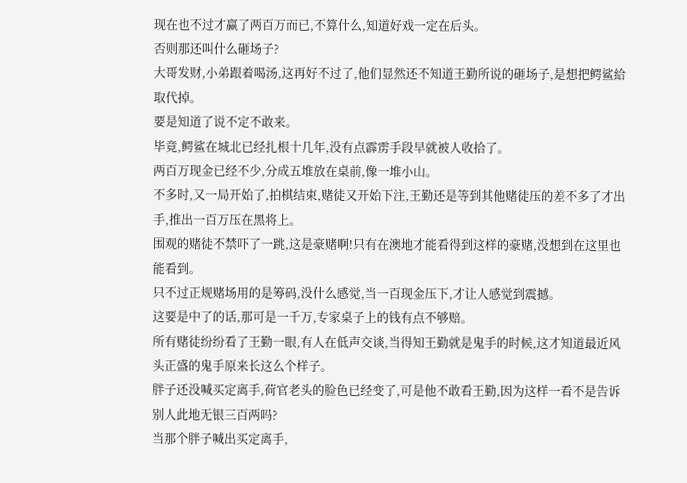现在也不过才赢了两百万而已,不算什么,知道好戏一定在后头。
否则那还叫什么砸场子?
大哥发财,小弟跟着喝汤,这再好不过了,他们显然还不知道王勤所说的砸场子,是想把鳄鲨給取代掉。
要是知道了说不定不敢来。
毕竟,鳄鲨在城北已经扎根十几年,没有点霹雳手段早就被人收拾了。
两百万现金已经不少,分成五堆放在桌前,像一堆小山。
不多时,又一局开始了,拍棋结束,赌徒又开始下注,王勤还是等到其他赌徒压的差不多了才出手,推出一百万压在黑将上。
围观的赌徒不禁吓了一跳,这是豪赌啊!只有在澳地才能看得到这样的豪赌,没想到在这里也能看到。
只不过正规赌场用的是筹码,没什么感觉,当一百现金压下,才让人感觉到震撼。
这要是中了的话,那可是一千万,专家桌子上的钱有点不够赔。
所有赌徒纷纷看了王勤一眼,有人在低声交谈,当得知王勤就是鬼手的时候,这才知道最近风头正盛的鬼手原来长这么个样子。
胖子还没喊买定离手,荷官老头的脸色已经变了,可是他不敢看王勤,因为这样一看不是告诉别人此地无银三百两吗?
当那个胖子喊出买定离手,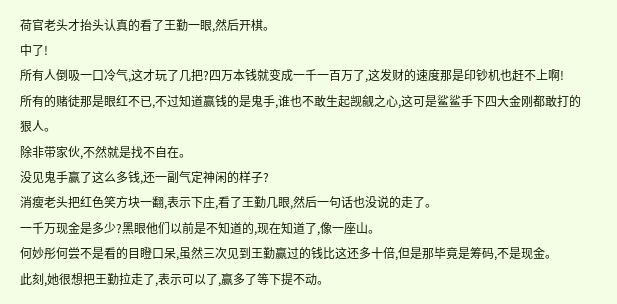荷官老头才抬头认真的看了王勤一眼,然后开棋。
中了!
所有人倒吸一口冷气,这才玩了几把?四万本钱就变成一千一百万了,这发财的速度那是印钞机也赶不上啊!
所有的赌徒那是眼红不已,不过知道赢钱的是鬼手,谁也不敢生起觊觎之心,这可是鲨鲨手下四大金刚都敢打的狠人。
除非带家伙,不然就是找不自在。
没见鬼手赢了这么多钱,还一副气定神闲的样子?
消瘦老头把红色笑方块一翻,表示下庄,看了王勤几眼,然后一句话也没说的走了。
一千万现金是多少?黑眼他们以前是不知道的,现在知道了,像一座山。
何妙彤何尝不是看的目瞪口呆,虽然三次见到王勤赢过的钱比这还多十倍,但是那毕竟是筹码,不是现金。
此刻,她很想把王勤拉走了,表示可以了,赢多了等下提不动。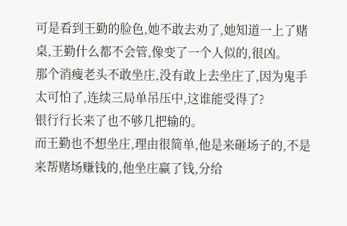可是看到王勤的脸色,她不敢去劝了,她知道一上了赌桌,王勤什么都不会管,像变了一个人似的,很凶。
那个消瘦老头不敢坐庄,没有敢上去坐庄了,因为鬼手太可怕了,连续三局单吊压中,这谁能受得了?
银行行长来了也不够几把输的。
而王勤也不想坐庄,理由很简单,他是来砸场子的,不是来帮赌场赚钱的,他坐庄赢了钱,分给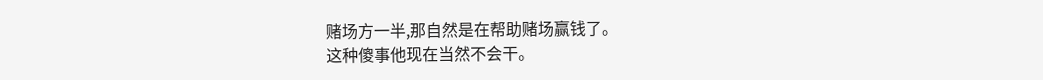赌场方一半,那自然是在帮助赌场赢钱了。
这种傻事他现在当然不会干。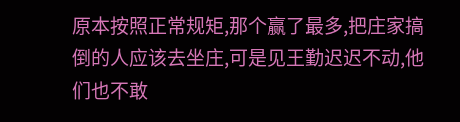原本按照正常规矩,那个赢了最多,把庄家搞倒的人应该去坐庄,可是见王勤迟迟不动,他们也不敢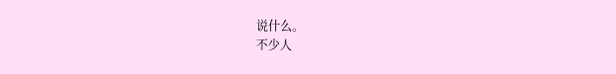说什么。
不少人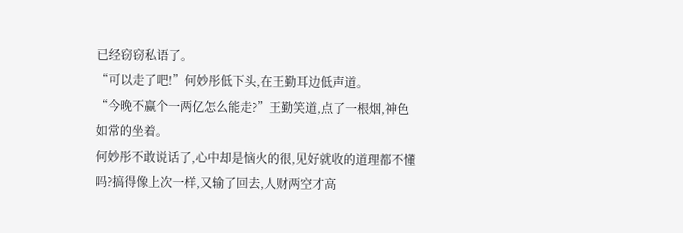已经窃窃私语了。
“可以走了吧!”何妙彤低下头,在王勤耳边低声道。
“今晚不赢个一两亿怎么能走?”王勤笑道,点了一根烟,神色如常的坐着。
何妙彤不敢说话了,心中却是恼火的很,见好就收的道理都不懂吗?搞得像上次一样,又输了回去,人财两空才高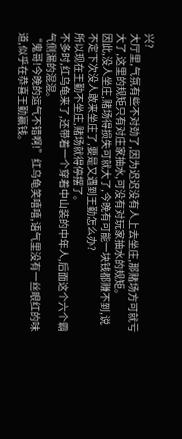兴?
大厅里,气氛有些不对劲了,因为迟迟没有人上去坐庄,那赌场方可就亏大了,这里的规矩只有对庄家抽水,可没有对玩家抽水的规矩。
因此,没人坐庄,赌场得损失可就大了,今晚有可能一块钱都赚不到,说不定下次没人敢来坐庄了,要是又遇到王勤怎么办?
所以现在王勤不坐庄,赌场就得停摆了。
不多时,红乌龟来了,还带着一个穿着中山装的中年人,后面这个六个霸气侧漏的混混。
“鬼哥!今晚的运气不错啊!”红乌龟笑嘻嘻,语气里没有一丝眼红的味道,似乎在恭喜王勤赢钱。